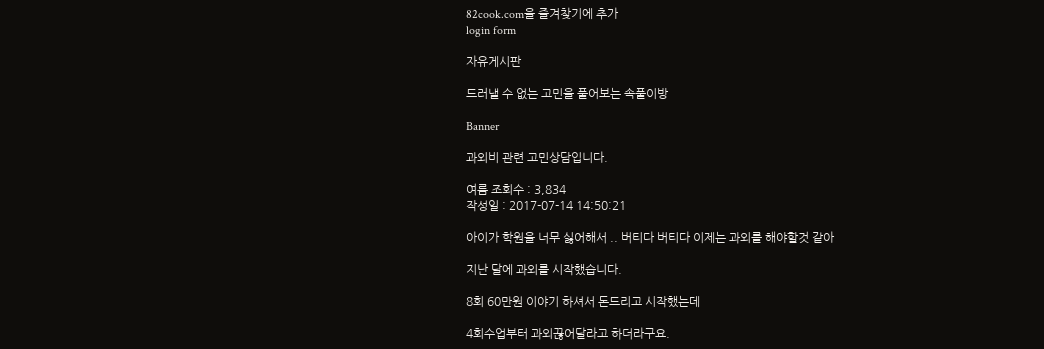82cook.com을 즐겨찾기에 추가
login form

자유게시판

드러낼 수 없는 고민을 풀어보는 속풀이방

Banner

과외비 관련 고민상담입니다.

여름 조회수 : 3,834
작성일 : 2017-07-14 14:50:21

아이가 학원을 너무 싫어해서 .. 버티다 버티다 이제는 과외를 해야할것 같아

지난 달에 과외를 시작했습니다.

8회 60만원 이야기 하셔서 돈드리고 시작했는데

4회수업부터 과외끊어달라고 하더라구요.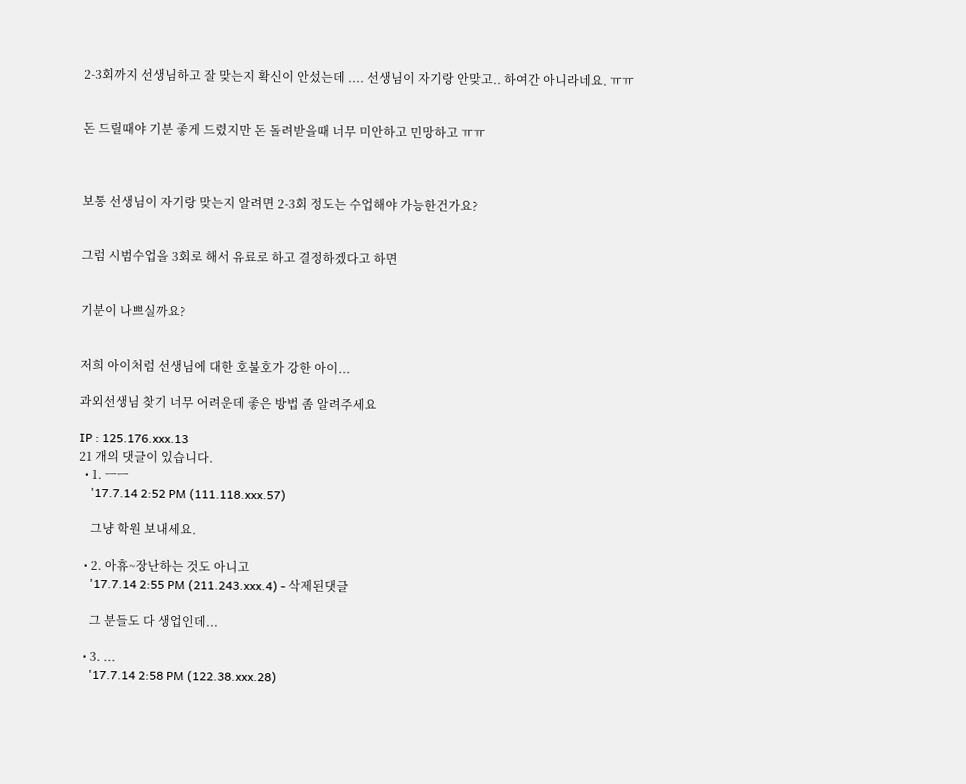2-3회까지 선생님하고 잘 맞는지 확신이 안섰는데 .... 선생님이 자기랑 안맞고.. 하여간 아니라네요. ㅠㅠ


돈 드릴때야 기분 좋게 드렸지만 돈 돌려받을때 너무 미안하고 민망하고 ㅠㅠ



보통 선생님이 자기랑 맞는지 알려면 2-3회 정도는 수업해야 가능한건가요?


그럼 시범수업을 3회로 해서 유료로 하고 결정하겠다고 하면


기분이 나쁘실까요?


저희 아이처럼 선생님에 대한 호불호가 강한 아이...

과외선생님 찾기 너무 어려운데 좋은 방법 좀 알려주세요

IP : 125.176.xxx.13
21 개의 댓글이 있습니다.
  • 1. ㅡㅡ
    '17.7.14 2:52 PM (111.118.xxx.57)

    그냥 학원 보내세요.

  • 2. 아휴~장난하는 것도 아니고
    '17.7.14 2:55 PM (211.243.xxx.4) - 삭제된댓글

    그 분들도 다 생업인데...

  • 3. ...
    '17.7.14 2:58 PM (122.38.xxx.28)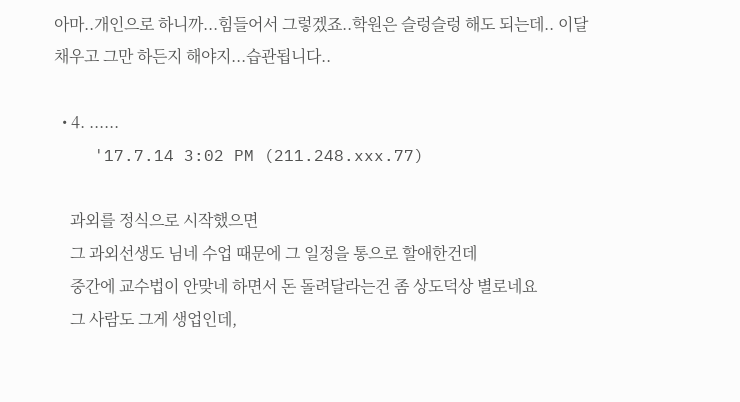아마..개인으로 하니까...힘들어서 그렇겠죠..학원은 슬렁슬렁 해도 되는데.. 이달 채우고 그만 하든지 해야지...습관됩니다..

  • 4. ......
    '17.7.14 3:02 PM (211.248.xxx.77)

    과외를 정식으로 시작했으면
    그 과외선생도 님네 수업 때문에 그 일정을 통으로 할애한건데
    중간에 교수법이 안맞네 하면서 돈 돌려달라는건 좀 상도덕상 별로네요
    그 사람도 그게 생업인데,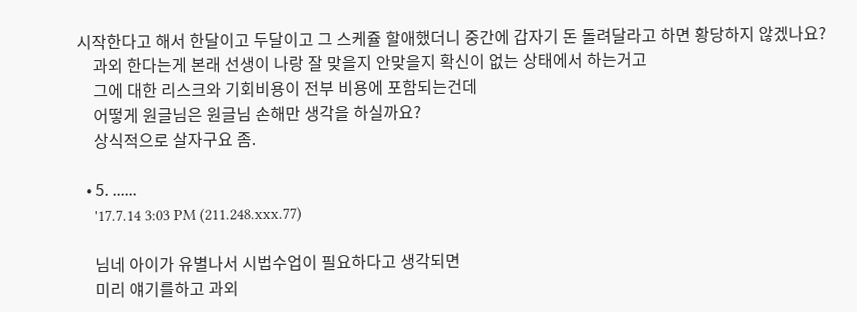시작한다고 해서 한달이고 두달이고 그 스케쥴 할애했더니 중간에 갑자기 돈 돌려달라고 하면 황당하지 않겠나요?
    과외 한다는게 본래 선생이 나랑 잘 맞을지 안맞을지 확신이 없는 상태에서 하는거고
    그에 대한 리스크와 기회비용이 전부 비용에 포함되는건데
    어떻게 원글님은 원글님 손해만 생각을 하실까요?
    상식적으로 살자구요 좀.

  • 5. ......
    '17.7.14 3:03 PM (211.248.xxx.77)

    님네 아이가 유별나서 시법수업이 필요하다고 생각되면
    미리 얘기를하고 과외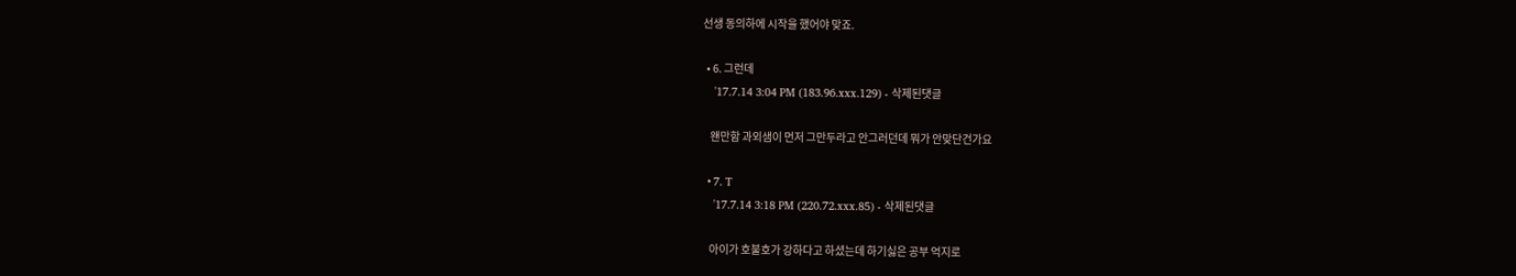선생 동의하에 시작을 했어야 맞죠.

  • 6. 그런데
    '17.7.14 3:04 PM (183.96.xxx.129) - 삭제된댓글

    왠만함 과외샘이 먼저 그만두라고 안그러던데 뭐가 안맞단건가요

  • 7. T
    '17.7.14 3:18 PM (220.72.xxx.85) - 삭제된댓글

    아이가 호불호가 강하다고 하셨는데 하기싫은 공부 억지로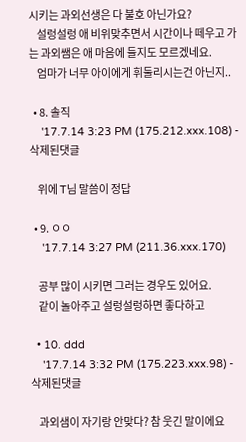시키는 과외선생은 다 불호 아닌가요?
    설렁설렁 애 비위맞추면서 시간이나 떼우고 가는 과외쌤은 애 마음에 들지도 모르겠네요.
    엄마가 너무 아이에게 휘둘리시는건 아닌지..

  • 8. 솔직
    '17.7.14 3:23 PM (175.212.xxx.108) - 삭제된댓글

    위에 T님 말씀이 정답

  • 9. ㅇㅇ
    '17.7.14 3:27 PM (211.36.xxx.170)

    공부 많이 시키면 그러는 경우도 있어요.
    같이 놀아주고 설렁설렁하면 좋다하고

  • 10. ddd
    '17.7.14 3:32 PM (175.223.xxx.98) - 삭제된댓글

    과외샘이 자기랑 안맞다? 참 웃긴 말이에요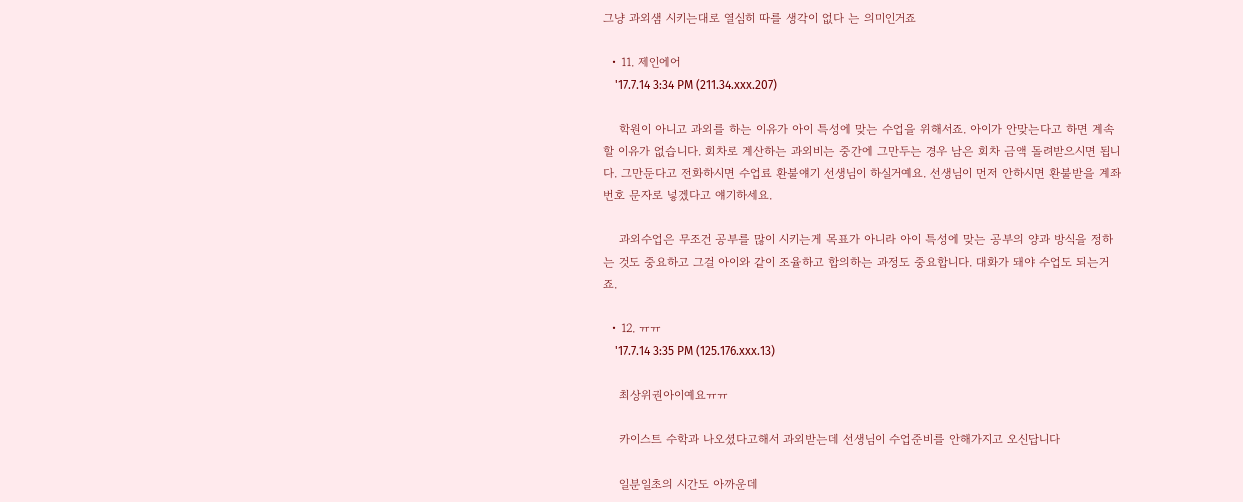그냥 과외샘 시키는대로 열심히 따를 생각이 없다 는 의미인거죠

  • 11. 제인에어
    '17.7.14 3:34 PM (211.34.xxx.207)

    학원이 아니고 과외를 하는 이유가 아이 특성에 맞는 수업을 위해서죠. 아이가 안맞는다고 하면 계속할 이유가 없습니다. 회차로 계산하는 과외비는 중간에 그만두는 경우 남은 회차 금액 돌려받으시면 됩니다. 그만둔다고 전화하시면 수업료 환불얘기 선생님이 하실거예요. 선생님이 먼저 안하시면 환불받을 계좌번호 문자로 넣겠다고 얘기하세요.

    과외수업은 무조건 공부를 많이 시키는게 목표가 아니라 아이 특성에 맞는 공부의 양과 방식을 정하는 것도 중요하고 그걸 아이와 같이 조율하고 합의하는 과정도 중요합니다. 대화가 돼야 수업도 되는거죠.

  • 12. ㅠㅠ
    '17.7.14 3:35 PM (125.176.xxx.13)

    최상위권아이예요ㅠㅠ

    카이스트 수학과 나오셨다고해서 과외받는데 선생님이 수업준비를 안해가지고 오신답니다

    일분일초의 시간도 아까운데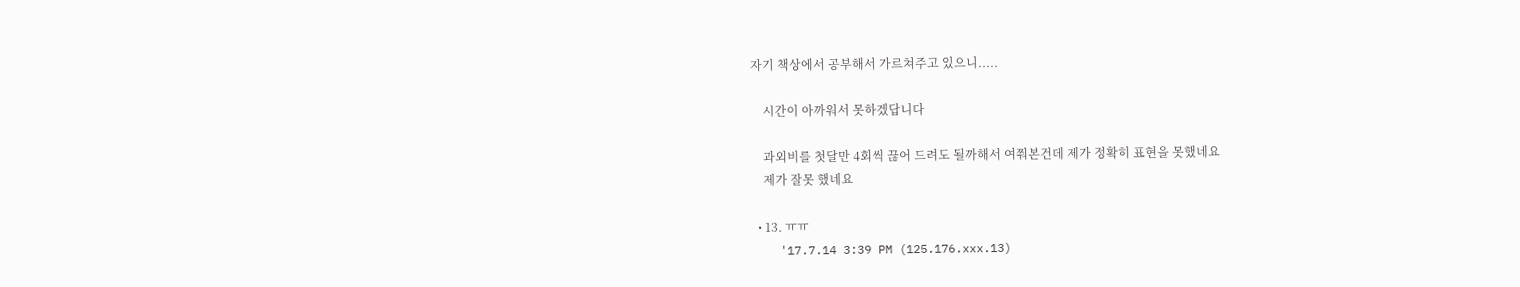자기 책상에서 공부해서 가르쳐주고 있으니.....

    시간이 아까워서 못하겠답니다

    과외비를 첫달만 4회씩 끊어 드려도 될까해서 여쭤본건데 제가 정확히 표현을 못했네요
    제가 잘못 했네요

  • 13. ㅠㅠ
    '17.7.14 3:39 PM (125.176.xxx.13)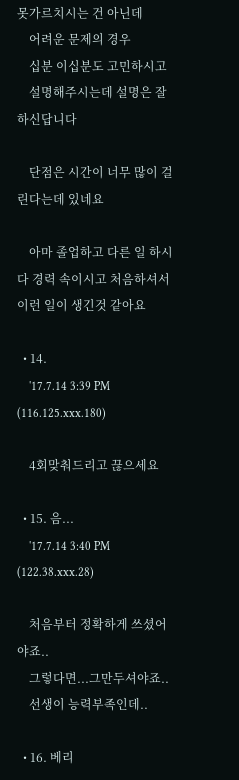못가르치시는 건 아닌데
    어려운 문제의 경우
    십분 이십분도 고민하시고
    설명해주시는데 설명은 잘하신답니다

    단점은 시간이 너무 많이 걸린다는데 있네요

    아마 졸업하고 다른 일 하시다 경력 속이시고 처음하셔서 이런 일이 생긴것 같아요

  • 14.
    '17.7.14 3:39 PM (116.125.xxx.180)

    4회맞춰드리고 끊으세요

  • 15. 음...
    '17.7.14 3:40 PM (122.38.xxx.28)

    처음부터 정확하게 쓰셨어야죠..
    그렇다면...그만두셔야죠..
    선생이 능력부족인데..

  • 16. 베리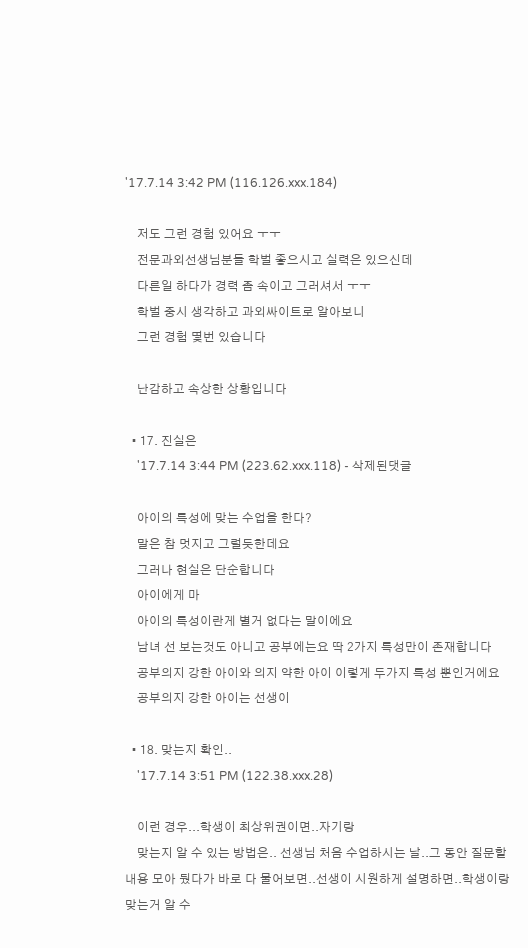'17.7.14 3:42 PM (116.126.xxx.184)

    저도 그런 경험 있어요 ㅜㅜ
    전문과외선생님분들 학벌 좋으시고 실력은 있으신데
    다른일 하다가 경력 좀 속이고 그러셔서 ㅜㅜ
    학벌 중시 생각하고 과외싸이트로 알아보니
    그런 경험 몇번 있습니다

    난감하고 속상한 상황입니다

  • 17. 진실은
    '17.7.14 3:44 PM (223.62.xxx.118) - 삭제된댓글

    아이의 특성에 맞는 수업을 한다?
    말은 참 멋지고 그럴듯한데요
    그러나 현실은 단순합니다
    아이에게 마
    아이의 특성이란게 별거 없다는 말이에요
    남녀 선 보는것도 아니고 공부에는요 딱 2가지 특성만이 존재합니다
    공부의지 강한 아이와 의지 약한 아이 이렇게 두가지 특성 뿐인거에요
    공부의지 강한 아이는 선생이

  • 18. 맞는지 확인..
    '17.7.14 3:51 PM (122.38.xxx.28)

    이런 경우...학생이 최상위권이면..자기랑
    맞는지 알 수 있는 방법은.. 선생님 처음 수업하시는 날..그 동안 질문할 내용 모아 뒀다가 바로 다 물어보면..선생이 시원하게 설명하면..학생이랑 맞는거 알 수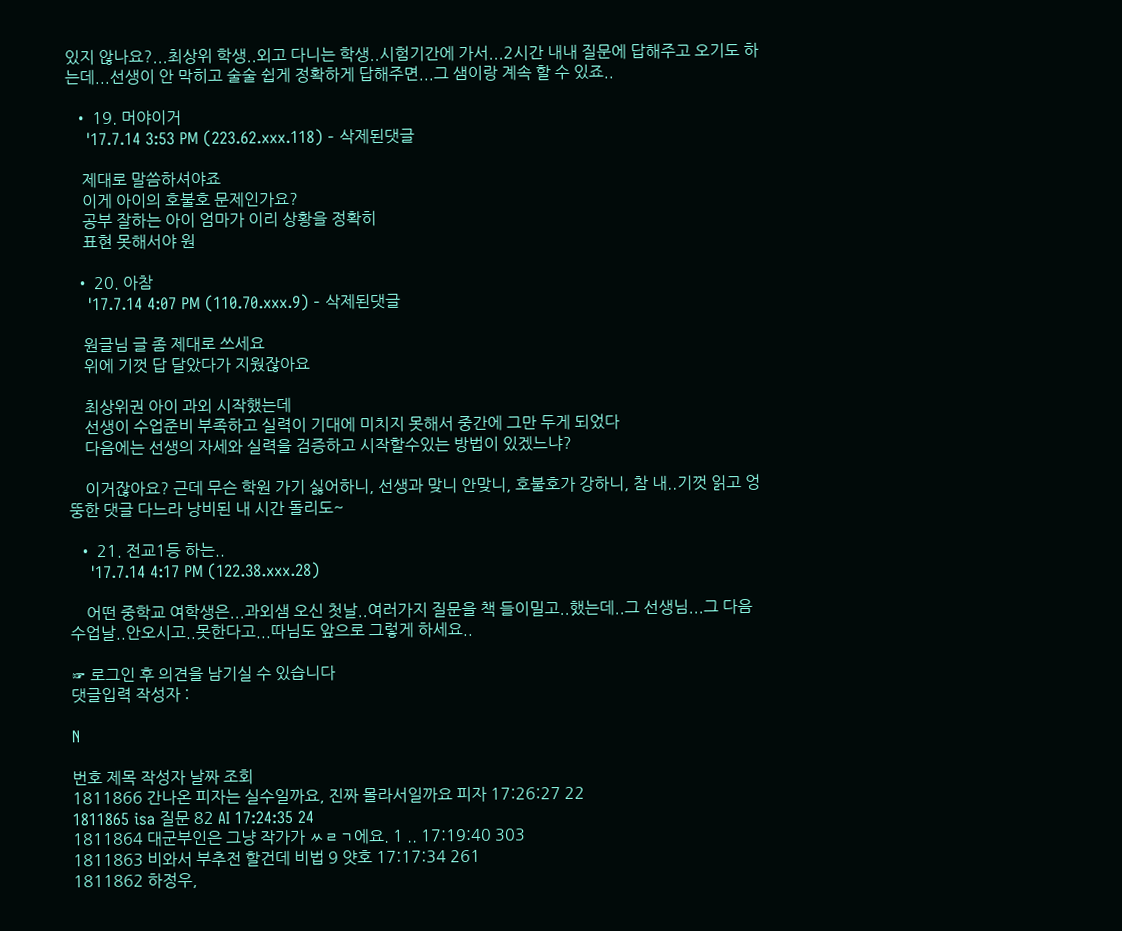있지 않나요?...최상위 학생..외고 다니는 학생..시험기간에 가서...2시간 내내 질문에 답해주고 오기도 하는데...선생이 안 막히고 술술 쉽게 정확하게 답해주면...그 샘이랑 계속 할 수 있죠..

  • 19. 머야이거
    '17.7.14 3:53 PM (223.62.xxx.118) - 삭제된댓글

    제대로 말씀하셔야죠
    이게 아이의 호불호 문제인가요?
    공부 잘하는 아이 엄마가 이리 상황을 정확히
    표현 못해서야 원

  • 20. 아참
    '17.7.14 4:07 PM (110.70.xxx.9) - 삭제된댓글

    원글님 글 좀 제대로 쓰세요
    위에 기껏 답 달았다가 지웠잖아요

    최상위권 아이 과외 시작했는데
    선생이 수업준비 부족하고 실력이 기대에 미치지 못해서 중간에 그만 두게 되었다
    다음에는 선생의 자세와 실력을 검증하고 시작할수있는 방법이 있겠느냐?

    이거잖아요? 근데 무슨 학원 가기 싫어하니, 선생과 맞니 안맞니, 호불호가 강하니, 참 내..기껏 읽고 엉뚱한 댓글 다느라 낭비된 내 시간 돌리도~

  • 21. 전교1등 하는..
    '17.7.14 4:17 PM (122.38.xxx.28)

    어떤 중학교 여학생은...과외샘 오신 첫날..여러가지 질문을 책 들이밀고..했는데..그 선생님...그 다음 수업날..안오시고..못한다고...따님도 앞으로 그렇게 하세요..

☞ 로그인 후 의견을 남기실 수 있습니다
댓글입력 작성자 :

N

번호 제목 작성자 날짜 조회
1811866 간나온 피자는 실수일까요, 진짜 몰라서일까요 피자 17:26:27 22
1811865 isa 질문 82 AI 17:24:35 24
1811864 대군부인은 그냥 작가가 ㅆㄹㄱ에요. 1 .. 17:19:40 303
1811863 비와서 부추전 할건데 비법 9 얏호 17:17:34 261
1811862 하정우,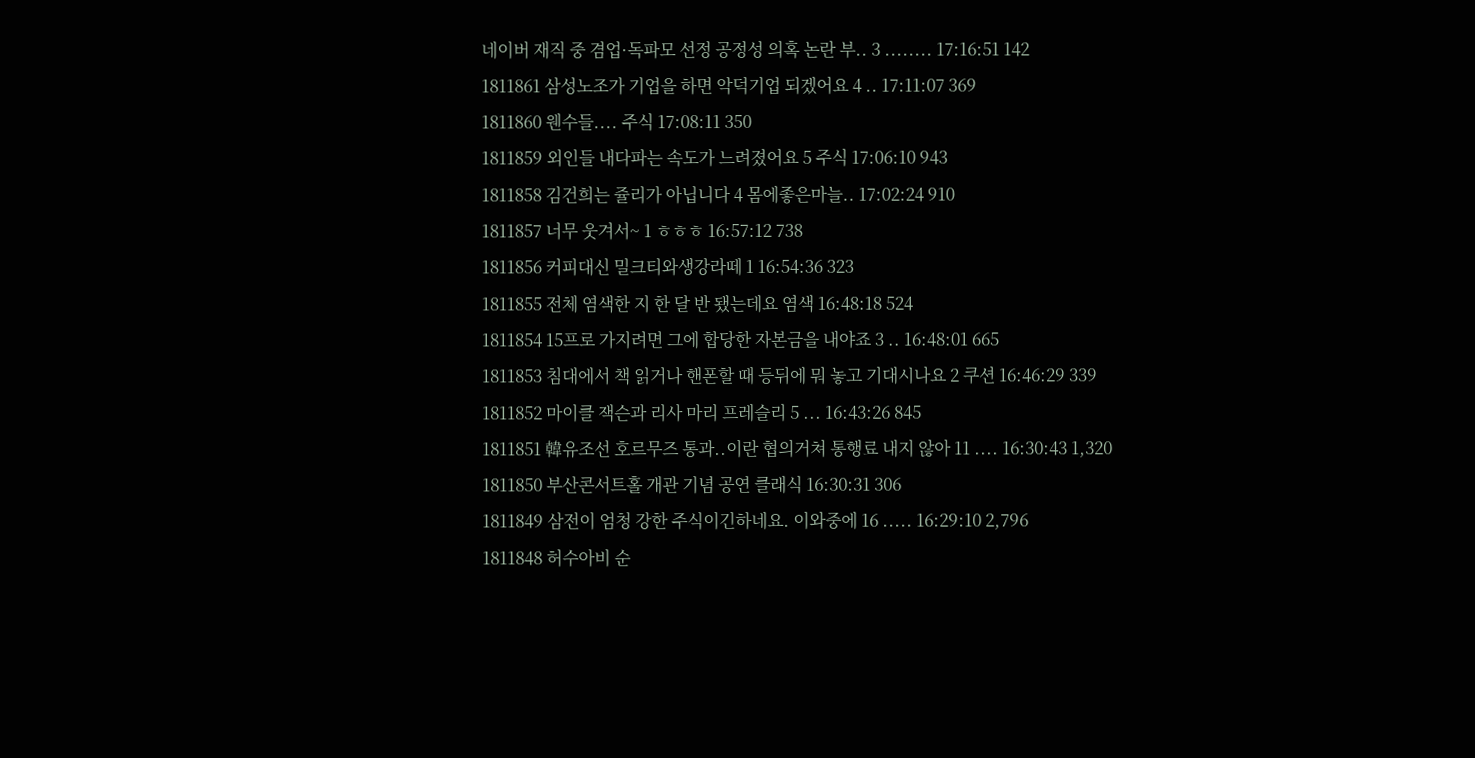네이버 재직 중 겸업·독파모 선정 공정성 의혹 논란 부.. 3 ........ 17:16:51 142
1811861 삼성노조가 기업을 하면 악덕기업 되겠어요 4 .. 17:11:07 369
1811860 웬수들.... 주식 17:08:11 350
1811859 외인들 내다파는 속도가 느려졌어요 5 주식 17:06:10 943
1811858 김건희는 쥴리가 아닙니다 4 몸에좋은마늘.. 17:02:24 910
1811857 너무 웃겨서~ 1 ㅎㅎㅎ 16:57:12 738
1811856 커피대신 밀크티와생강라떼 1 16:54:36 323
1811855 전체 염색한 지 한 달 반 됐는데요 염색 16:48:18 524
1811854 15프로 가지려면 그에 합당한 자본금을 내야죠 3 .. 16:48:01 665
1811853 침대에서 책 읽거나 핸폰할 때 등뒤에 뭐 놓고 기대시나요 2 쿠션 16:46:29 339
1811852 마이클 잭슨과 리사 마리 프레슬리 5 ... 16:43:26 845
1811851 韓유조선 호르무즈 통과..이란 협의거쳐 통행료 내지 않아 11 .... 16:30:43 1,320
1811850 부산콘서트홀 개관 기념 공연 클래식 16:30:31 306
1811849 삼전이 엄청 강한 주식이긴하네요. 이와중에 16 ..... 16:29:10 2,796
1811848 허수아비 순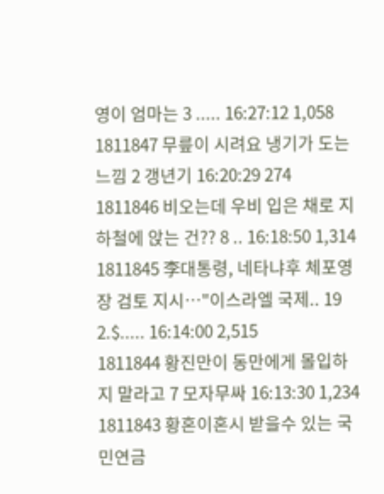영이 엄마는 3 ..... 16:27:12 1,058
1811847 무릎이 시려요 냉기가 도는 느낌 2 갱년기 16:20:29 274
1811846 비오는데 우비 입은 채로 지하철에 앉는 건?? 8 .. 16:18:50 1,314
1811845 李대통령, 네타냐후 체포영장 검토 지시…"이스라엘 국제.. 19 2.$..... 16:14:00 2,515
1811844 황진만이 동만에게 몰입하지 말라고 7 모자무싸 16:13:30 1,234
1811843 황혼이혼시 받을수 있는 국민연금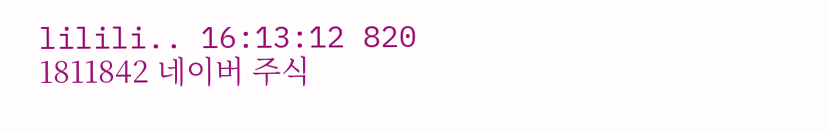lilili.. 16:13:12 820
1811842 네이버 주식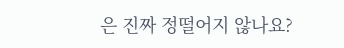은 진짜 정떨어지 않나요?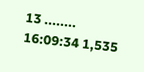13 ........ 16:09:34 1,535